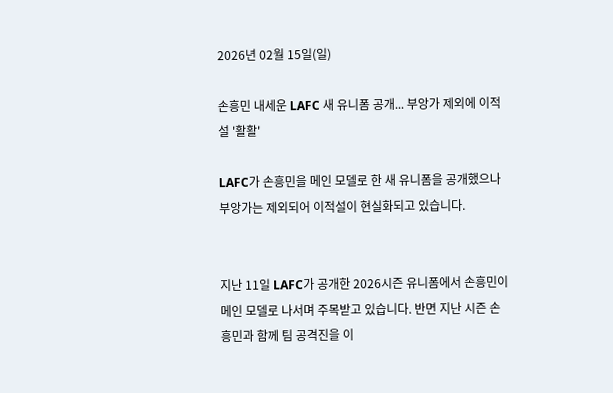2026년 02월 15일(일)

손흥민 내세운 LAFC 새 유니폼 공개... 부앙가 제외에 이적설 '활활'

LAFC가 손흥민을 메인 모델로 한 새 유니폼을 공개했으나 부앙가는 제외되어 이적설이 현실화되고 있습니다.


지난 11일 LAFC가 공개한 2026시즌 유니폼에서 손흥민이 메인 모델로 나서며 주목받고 있습니다. 반면 지난 시즌 손흥민과 함께 팀 공격진을 이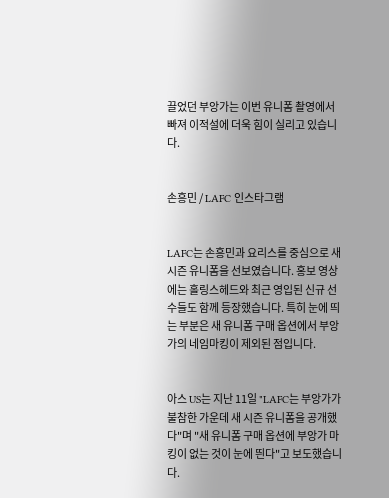끌었던 부앙가는 이번 유니폼 촬영에서 빠져 이적설에 더욱 힘이 실리고 있습니다.


손흥민 / LAFC 인스타그램


LAFC는 손흥민과 요리스를 중심으로 새 시즌 유니폼을 선보였습니다. 홍보 영상에는 홀링스헤드와 최근 영입된 신규 선수들도 함께 등장했습니다. 특히 눈에 띄는 부분은 새 유니폼 구매 옵션에서 부앙가의 네임마킹이 제외된 점입니다.


아스 US는 지난 11일 "LAFC는 부앙가가 불참한 가운데 새 시즌 유니폼을 공개했다"며 "새 유니폼 구매 옵션에 부앙가 마킹이 없는 것이 눈에 띈다"고 보도했습니다.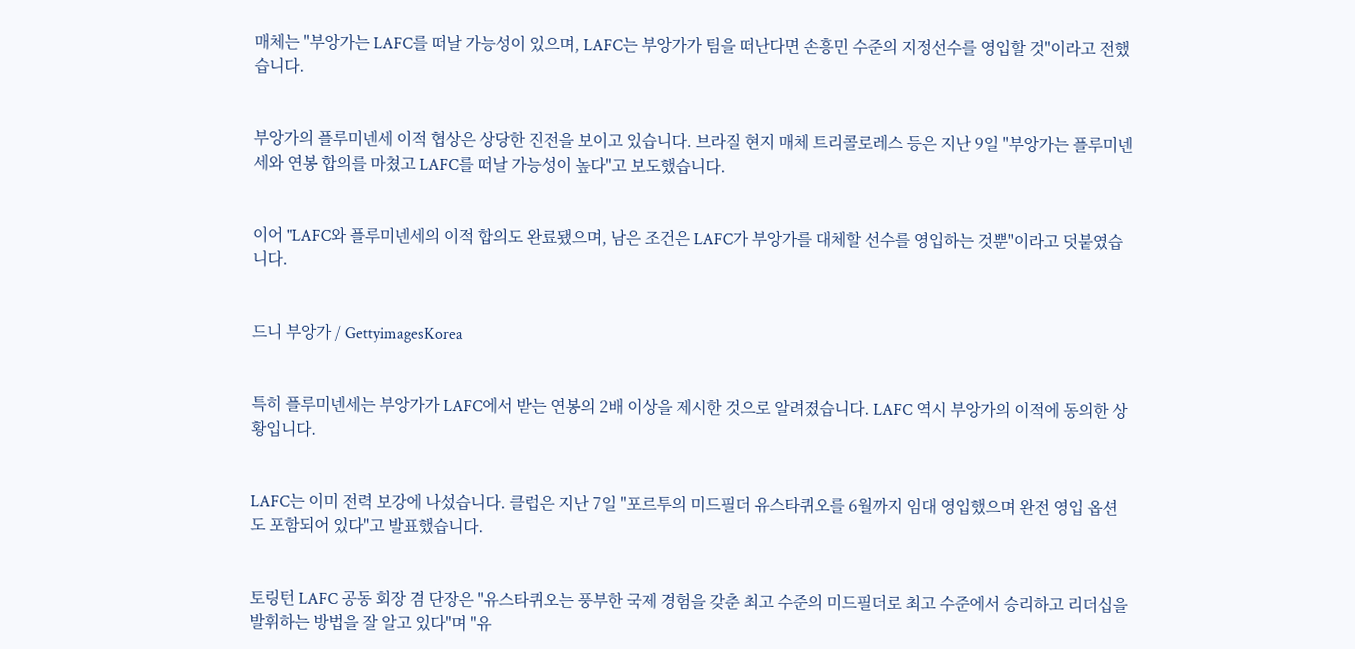매체는 "부앙가는 LAFC를 떠날 가능성이 있으며, LAFC는 부앙가가 팀을 떠난다면 손흥민 수준의 지정선수를 영입할 것"이라고 전했습니다.


부앙가의 플루미넨세 이적 협상은 상당한 진전을 보이고 있습니다. 브라질 현지 매체 트리콜로레스 등은 지난 9일 "부앙가는 플루미넨세와 연봉 합의를 마쳤고 LAFC를 떠날 가능성이 높다"고 보도했습니다.


이어 "LAFC와 플루미넨세의 이적 합의도 완료됐으며, 남은 조건은 LAFC가 부앙가를 대체할 선수를 영입하는 것뿐"이라고 덧붙였습니다.


드니 부앙가 / GettyimagesKorea


특히 플루미넨세는 부앙가가 LAFC에서 받는 연봉의 2배 이상을 제시한 것으로 알려졌습니다. LAFC 역시 부앙가의 이적에 동의한 상황입니다.


LAFC는 이미 전력 보강에 나섰습니다. 클럽은 지난 7일 "포르투의 미드필더 유스타퀴오를 6월까지 임대 영입했으며 완전 영입 옵션도 포함되어 있다"고 발표했습니다.


토링턴 LAFC 공동 회장 겸 단장은 "유스타퀴오는 풍부한 국제 경험을 갖춘 최고 수준의 미드필더로 최고 수준에서 승리하고 리더십을 발휘하는 방법을 잘 알고 있다"며 "유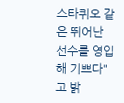스타퀴오 같은 뛰어난 선수를 영입해 기쁘다"고 밝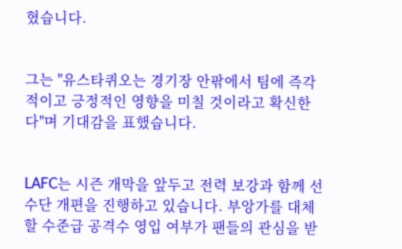혔습니다.


그는 "유스타퀴오는 경기장 안팎에서 팀에 즉각적이고 긍정적인 영향을 미칠 것이라고 확신한다"며 기대감을 표했습니다.


LAFC는 시즌 개막을 앞두고 전력 보강과 함께 선수단 개편을 진행하고 있습니다. 부앙가를 대체할 수준급 공격수 영입 여부가 팬들의 관심을 받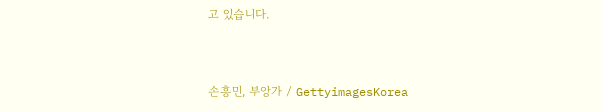고 있습니다.


손흥민, 부앙가 / GettyimagesKorea